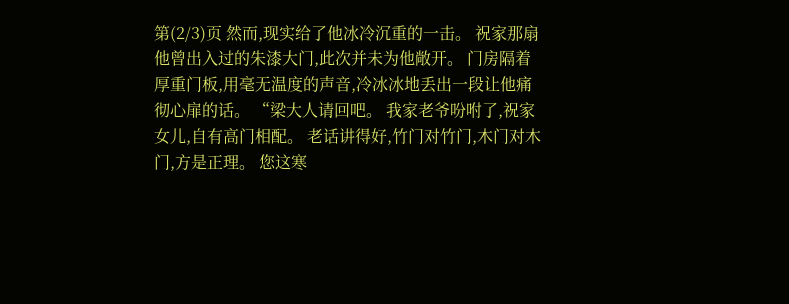第(2/3)页 然而,现实给了他冰冷沉重的一击。 祝家那扇他曾出入过的朱漆大门,此次并未为他敞开。 门房隔着厚重门板,用毫无温度的声音,冷冰冰地丢出一段让他痛彻心扉的话。 “梁大人请回吧。 我家老爷吩咐了,祝家女儿,自有高门相配。 老话讲得好,竹门对竹门,木门对木门,方是正理。 您这寒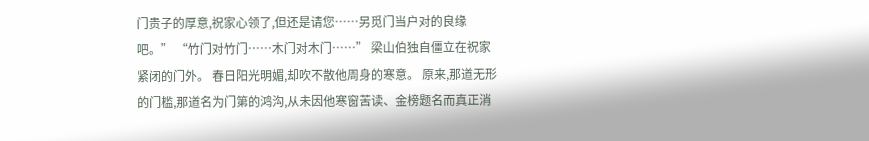门贵子的厚意,祝家心领了,但还是请您……另觅门当户对的良缘吧。” “竹门对竹门……木门对木门……” 梁山伯独自僵立在祝家紧闭的门外。 春日阳光明媚,却吹不散他周身的寒意。 原来,那道无形的门槛,那道名为门第的鸿沟,从未因他寒窗苦读、金榜题名而真正消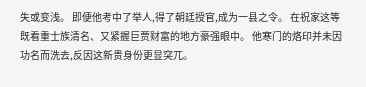失或变浅。 即便他考中了举人,得了朝廷授官,成为一县之令。 在祝家这等既看重士族清名、又紧握巨贾财富的地方豪强眼中。 他寒门的烙印并未因功名而洗去,反因这新贵身份更显突兀。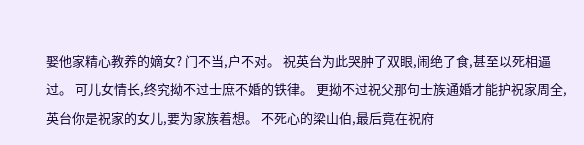娶他家精心教养的嫡女? 门不当,户不对。 祝英台为此哭肿了双眼,闹绝了食,甚至以死相逼过。 可儿女情长,终究拗不过士庶不婚的铁律。 更拗不过祝父那句士族通婚才能护祝家周全,英台你是祝家的女儿,要为家族着想。 不死心的梁山伯,最后竟在祝府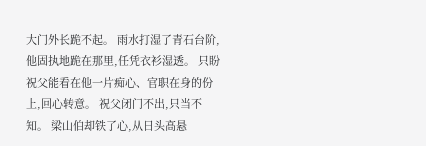大门外长跪不起。 雨水打湿了青石台阶,他固执地跪在那里,任凭衣衫湿透。 只盼祝父能看在他一片痴心、官职在身的份上,回心转意。 祝父闭门不出,只当不知。 梁山伯却铁了心,从日头高悬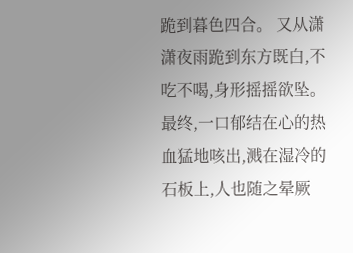跪到暮色四合。 又从潇潇夜雨跪到东方既白,不吃不喝,身形摇摇欲坠。 最终,一口郁结在心的热血猛地咳出,溅在湿冷的石板上,人也随之晕厥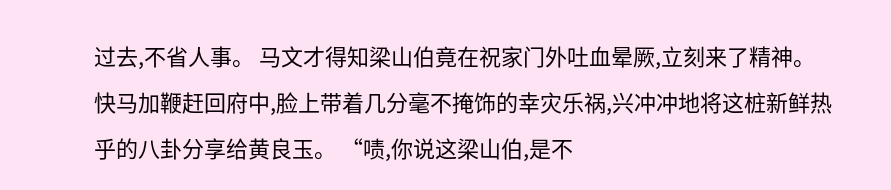过去,不省人事。 马文才得知梁山伯竟在祝家门外吐血晕厥,立刻来了精神。 快马加鞭赶回府中,脸上带着几分毫不掩饰的幸灾乐祸,兴冲冲地将这桩新鲜热乎的八卦分享给黄良玉。 “啧,你说这梁山伯,是不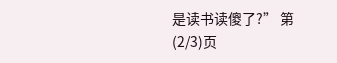是读书读傻了?” 第(2/3)页